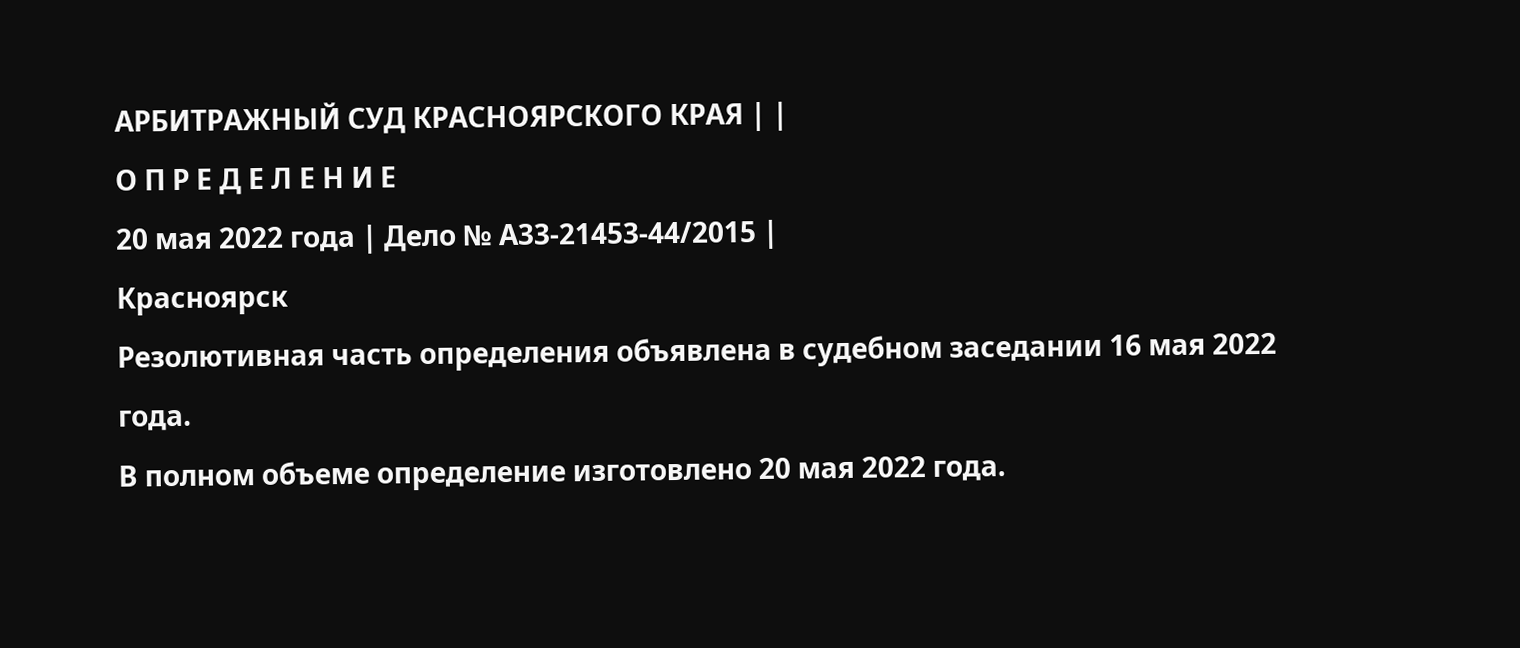АРБИТРАЖНЫЙ СУД КРАСНОЯРСКОГО КРАЯ | |
О П Р Е Д Е Л Е Н И Е
20 мая 2022 года | Дело № А33-21453-44/2015 |
Красноярск
Резолютивная часть определения объявлена в судебном заседании 16 мая 2022 года.
В полном объеме определение изготовлено 20 мая 2022 года.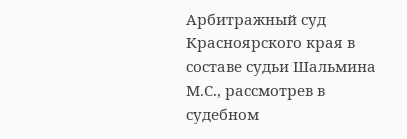Арбитражный суд Красноярского края в составе судьи Шальмина М.С., рассмотрев в судебном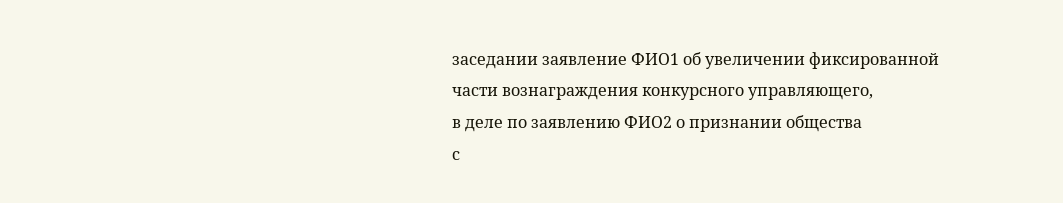заседании заявление ФИО1 об увеличении фиксированной части вознаграждения конкурсного управляющего,
в деле по заявлению ФИО2 о признании общества
с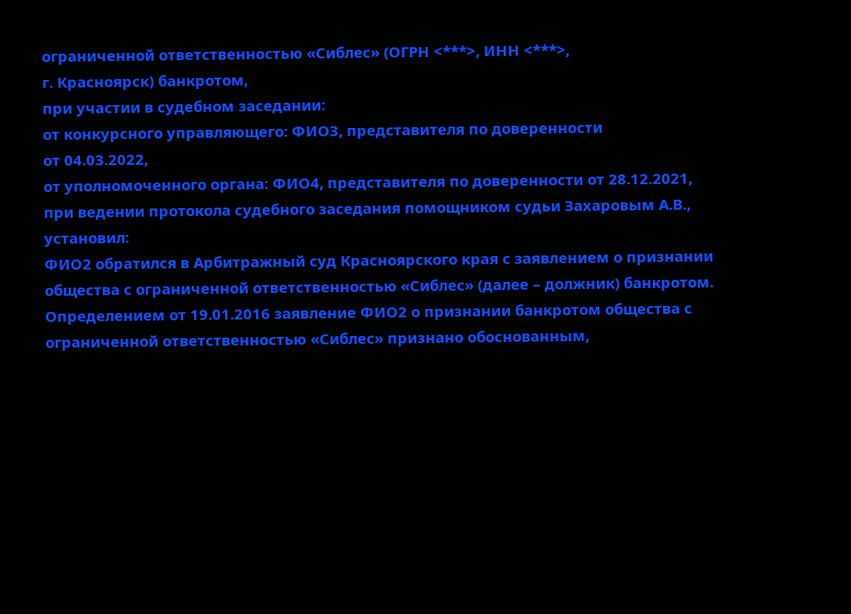ограниченной ответственностью «Сиблес» (ОГРН <***>, ИНН <***>,
г. Красноярск) банкротом,
при участии в судебном заседании:
от конкурсного управляющего: ФИО3, представителя по доверенности
от 04.03.2022,
от уполномоченного органа: ФИО4, представителя по доверенности от 28.12.2021,
при ведении протокола судебного заседания помощником судьи Захаровым А.В.,
установил:
ФИО2 обратился в Арбитражный суд Красноярского края с заявлением о признании общества с ограниченной ответственностью «Сиблес» (далее – должник) банкротом.
Определением от 19.01.2016 заявление ФИО2 о признании банкротом общества с ограниченной ответственностью «Сиблес» признано обоснованным,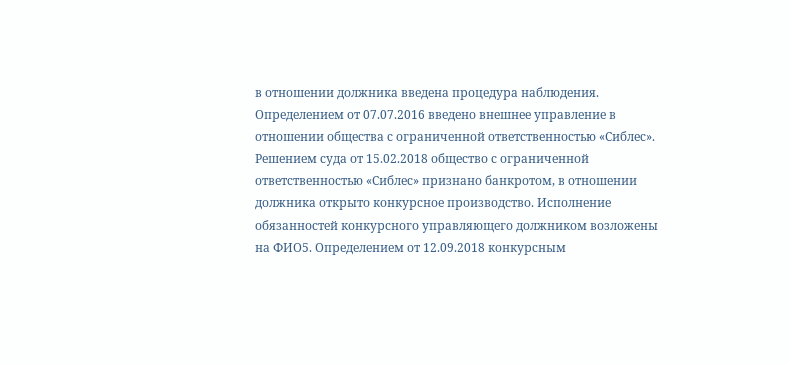в отношении должника введена процедура наблюдения.
Определением от 07.07.2016 введено внешнее управление в отношении общества с ограниченной ответственностью «Сиблес».
Решением суда от 15.02.2018 общество с ограниченной ответственностью «Сиблес» признано банкротом, в отношении должника открыто конкурсное производство. Исполнение обязанностей конкурсного управляющего должником возложены на ФИО5. Определением от 12.09.2018 конкурсным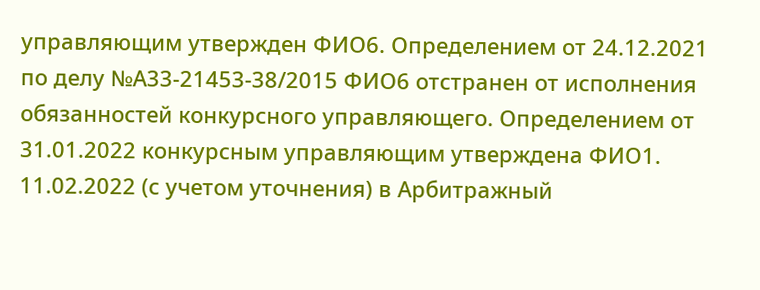управляющим утвержден ФИО6. Определением от 24.12.2021 по делу №А33-21453-38/2015 ФИО6 отстранен от исполнения обязанностей конкурсного управляющего. Определением от 31.01.2022 конкурсным управляющим утверждена ФИО1.
11.02.2022 (с учетом уточнения) в Арбитражный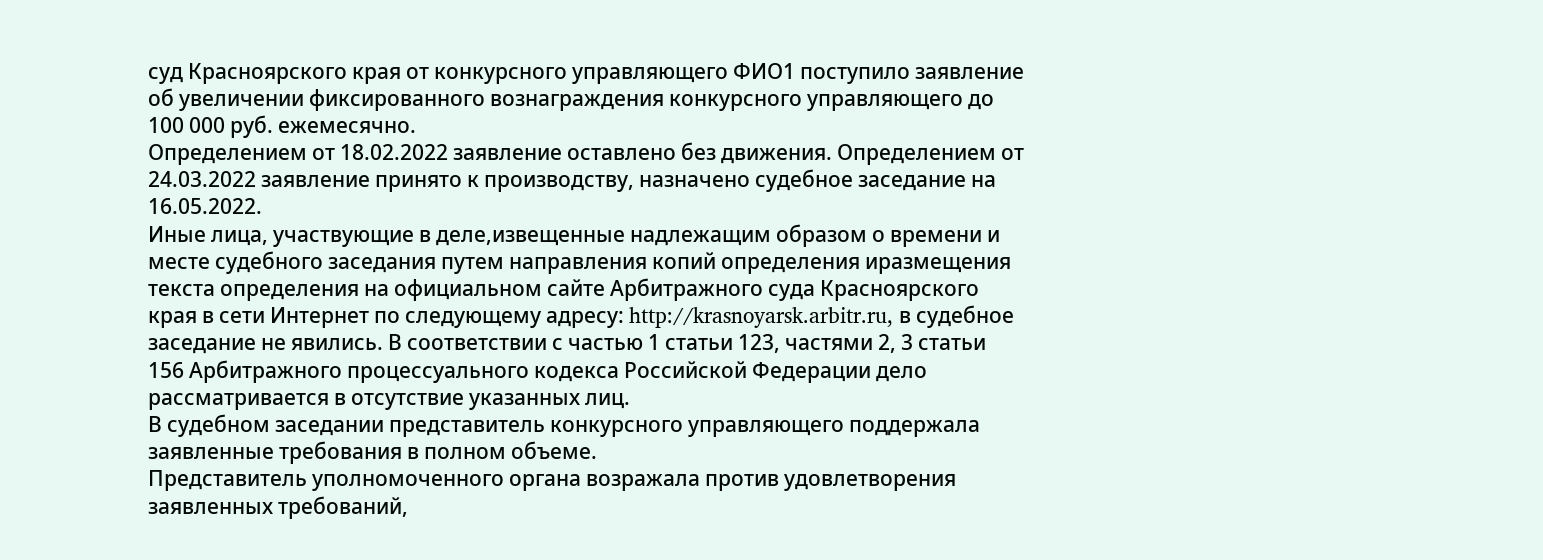суд Красноярского края от конкурсного управляющего ФИО1 поступило заявление об увеличении фиксированного вознаграждения конкурсного управляющего до 100 000 руб. ежемесячно.
Определением от 18.02.2022 заявление оставлено без движения. Определением от 24.03.2022 заявление принято к производству, назначено судебное заседание на 16.05.2022.
Иные лица, участвующие в деле,извещенные надлежащим образом о времени и месте судебного заседания путем направления копий определения иразмещения текста определения на официальном сайте Арбитражного суда Красноярского края в сети Интернет по следующему адресу: http://krasnoyarsk.arbitr.ru, в судебное заседание не явились. В соответствии с частью 1 статьи 123, частями 2, 3 статьи 156 Арбитражного процессуального кодекса Российской Федерации дело рассматривается в отсутствие указанных лиц.
В судебном заседании представитель конкурсного управляющего поддержала заявленные требования в полном объеме.
Представитель уполномоченного органа возражала против удовлетворения заявленных требований,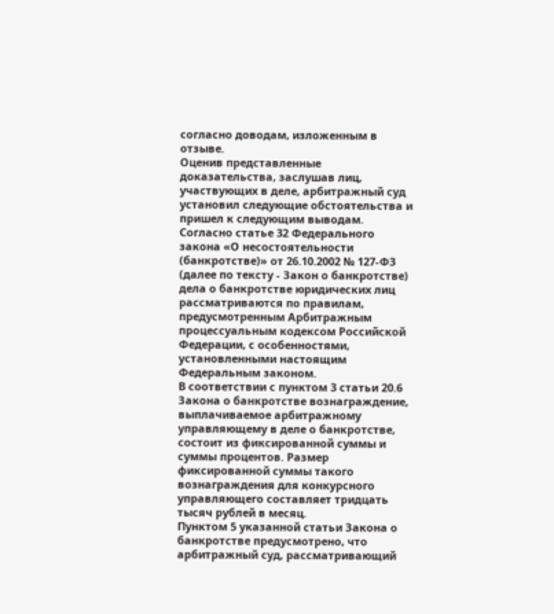согласно доводам, изложенным в отзыве.
Оценив представленные доказательства, заслушав лиц, участвующих в деле, арбитражный суд установил следующие обстоятельства и пришел к следующим выводам.
Согласно статье 32 Федерального закона «О несостоятельности (банкротстве)» от 26.10.2002 № 127-ФЗ (далее по тексту - Закон о банкротстве) дела о банкротстве юридических лиц рассматриваются по правилам, предусмотренным Арбитражным процессуальным кодексом Российской Федерации, с особенностями, установленными настоящим Федеральным законом.
В соответствии с пунктом 3 статьи 20.6 Закона о банкротстве вознаграждение, выплачиваемое арбитражному управляющему в деле о банкротстве, состоит из фиксированной суммы и суммы процентов. Размер фиксированной суммы такого вознаграждения для конкурсного управляющего составляет тридцать тысяч рублей в месяц.
Пунктом 5 указанной статьи Закона о банкротстве предусмотрено, что арбитражный суд, рассматривающий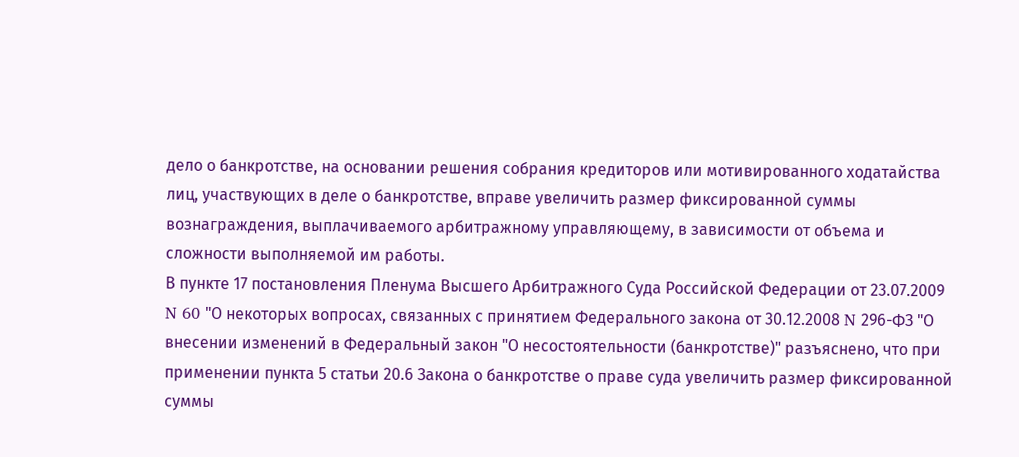дело о банкротстве, на основании решения собрания кредиторов или мотивированного ходатайства лиц, участвующих в деле о банкротстве, вправе увеличить размер фиксированной суммы вознаграждения, выплачиваемого арбитражному управляющему, в зависимости от объема и сложности выполняемой им работы.
В пункте 17 постановления Пленума Высшего Арбитражного Суда Российской Федерации от 23.07.2009 N 60 "О некоторых вопросах, связанных с принятием Федерального закона от 30.12.2008 N 296-ФЗ "О внесении изменений в Федеральный закон "О несостоятельности (банкротстве)" разъяснено, что при применении пункта 5 статьи 20.6 Закона о банкротстве о праве суда увеличить размер фиксированной суммы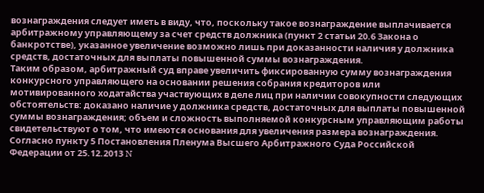вознаграждения следует иметь в виду, что, поскольку такое вознаграждение выплачивается арбитражному управляющему за счет средств должника (пункт 2 статьи 20.6 Закона о банкротстве), указанное увеличение возможно лишь при доказанности наличия у должника средств, достаточных для выплаты повышенной суммы вознаграждения.
Таким образом, арбитражный суд вправе увеличить фиксированную сумму вознаграждения конкурсного управляющего на основании решения собрания кредиторов или мотивированного ходатайства участвующих в деле лиц при наличии совокупности следующих обстоятельств: доказано наличие у должника средств, достаточных для выплаты повышенной суммы вознаграждения; объем и сложность выполняемой конкурсным управляющим работы свидетельствуют о том, что имеются основания для увеличения размера вознаграждения.
Согласно пункту 5 Постановления Пленума Высшего Арбитражного Суда Российской Федерации от 25.12.2013 N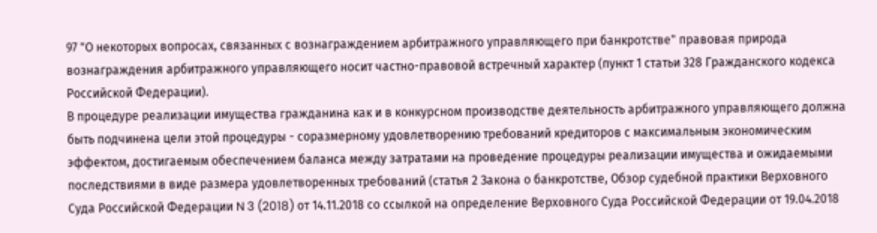97 "О некоторых вопросах, связанных с вознаграждением арбитражного управляющего при банкротстве" правовая природа вознаграждения арбитражного управляющего носит частно-правовой встречный характер (пункт 1 статьи 328 Гражданского кодекса Российской Федерации).
В процедуре реализации имущества гражданина как и в конкурсном производстве деятельность арбитражного управляющего должна быть подчинена цели этой процедуры - соразмерному удовлетворению требований кредиторов с максимальным экономическим эффектом, достигаемым обеспечением баланса между затратами на проведение процедуры реализации имущества и ожидаемыми последствиями в виде размера удовлетворенных требований (статья 2 Закона о банкротстве, Обзор судебной практики Верховного Суда Российской Федерации N 3 (2018) от 14.11.2018 со ссылкой на определение Верховного Суда Российской Федерации от 19.04.2018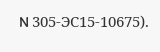N 305-ЭС15-10675).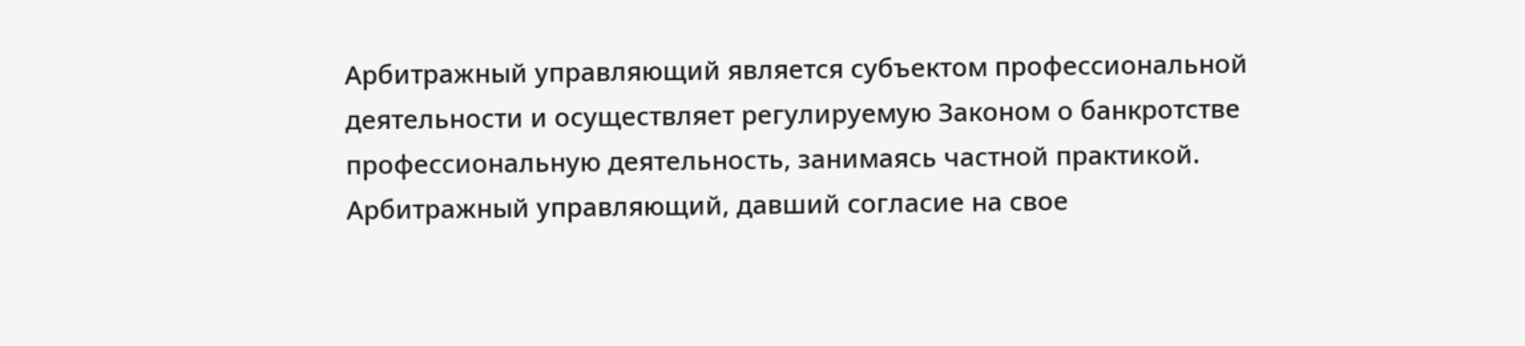Арбитражный управляющий является субъектом профессиональной деятельности и осуществляет регулируемую Законом о банкротстве профессиональную деятельность, занимаясь частной практикой. Арбитражный управляющий, давший согласие на свое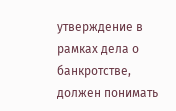утверждение в рамках дела о банкротстве, должен понимать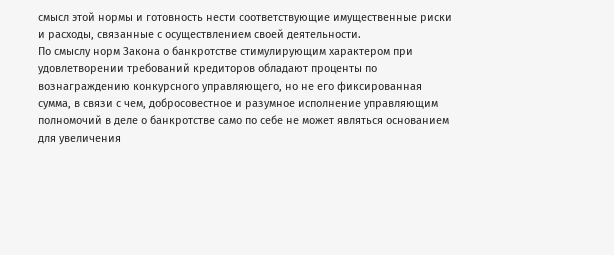смысл этой нормы и готовность нести соответствующие имущественные риски и расходы, связанные с осуществлением своей деятельности.
По смыслу норм Закона о банкротстве стимулирующим характером при удовлетворении требований кредиторов обладают проценты по вознаграждению конкурсного управляющего, но не его фиксированная сумма, в связи с чем, добросовестное и разумное исполнение управляющим полномочий в деле о банкротстве само по себе не может являться основанием для увеличения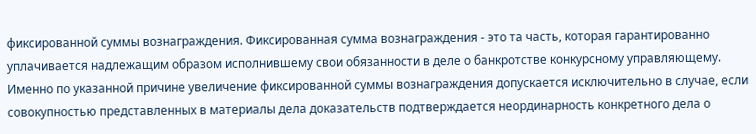фиксированной суммы вознаграждения. Фиксированная сумма вознаграждения - это та часть, которая гарантированно уплачивается надлежащим образом исполнившему свои обязанности в деле о банкротстве конкурсному управляющему. Именно по указанной причине увеличение фиксированной суммы вознаграждения допускается исключительно в случае, если совокупностью представленных в материалы дела доказательств подтверждается неординарность конкретного дела о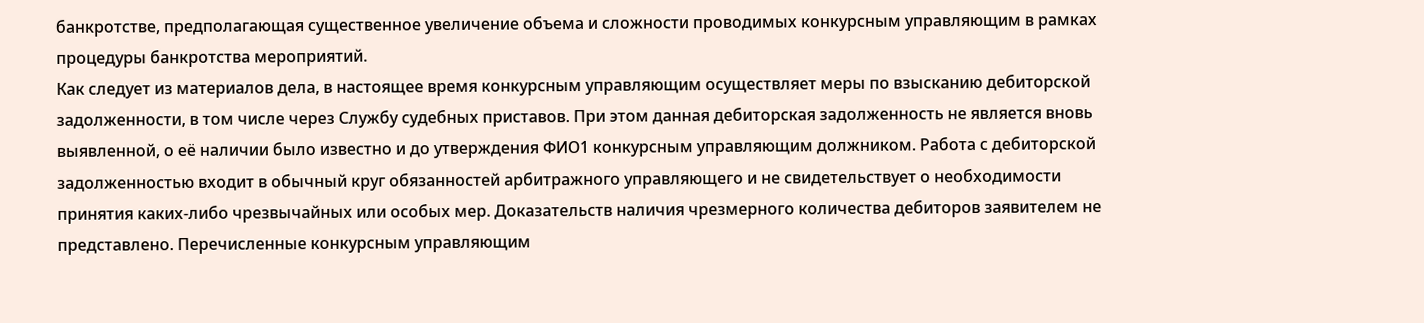банкротстве, предполагающая существенное увеличение объема и сложности проводимых конкурсным управляющим в рамках процедуры банкротства мероприятий.
Как следует из материалов дела, в настоящее время конкурсным управляющим осуществляет меры по взысканию дебиторской задолженности, в том числе через Службу судебных приставов. При этом данная дебиторская задолженность не является вновь выявленной, о её наличии было известно и до утверждения ФИО1 конкурсным управляющим должником. Работа с дебиторской задолженностью входит в обычный круг обязанностей арбитражного управляющего и не свидетельствует о необходимости принятия каких-либо чрезвычайных или особых мер. Доказательств наличия чрезмерного количества дебиторов заявителем не представлено. Перечисленные конкурсным управляющим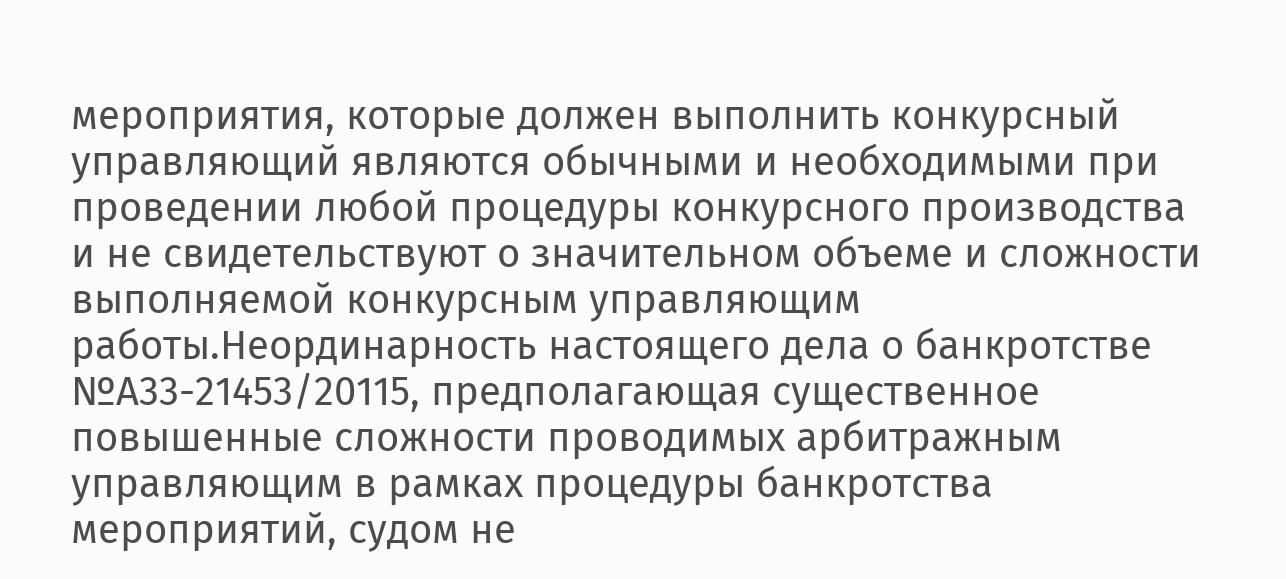мероприятия, которые должен выполнить конкурсный управляющий являются обычными и необходимыми при проведении любой процедуры конкурсного производства и не свидетельствуют о значительном объеме и сложности выполняемой конкурсным управляющим работы.Неординарность настоящего дела о банкротстве №А33-21453/20115, предполагающая существенное повышенные сложности проводимых арбитражным управляющим в рамках процедуры банкротства мероприятий, судом не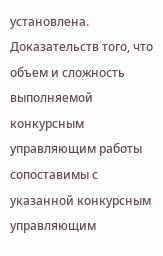установлена. Доказательств того, что объем и сложность выполняемой конкурсным управляющим работы сопоставимы с указанной конкурсным управляющим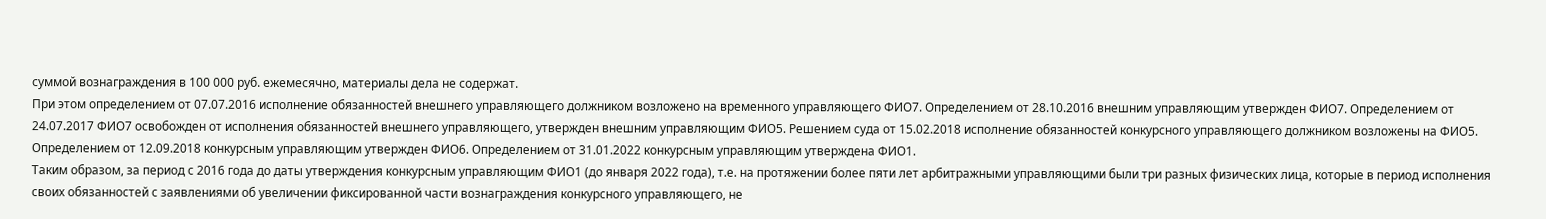суммой вознаграждения в 100 000 руб. ежемесячно, материалы дела не содержат.
При этом определением от 07.07.2016 исполнение обязанностей внешнего управляющего должником возложено на временного управляющего ФИО7. Определением от 28.10.2016 внешним управляющим утвержден ФИО7. Определением от 24.07.2017 ФИО7 освобожден от исполнения обязанностей внешнего управляющего, утвержден внешним управляющим ФИО5. Решением суда от 15.02.2018 исполнение обязанностей конкурсного управляющего должником возложены на ФИО5. Определением от 12.09.2018 конкурсным управляющим утвержден ФИО6. Определением от 31.01.2022 конкурсным управляющим утверждена ФИО1.
Таким образом, за период с 2016 года до даты утверждения конкурсным управляющим ФИО1 (до января 2022 года), т.е. на протяжении более пяти лет арбитражными управляющими были три разных физических лица, которые в период исполнения своих обязанностей с заявлениями об увеличении фиксированной части вознаграждения конкурсного управляющего, не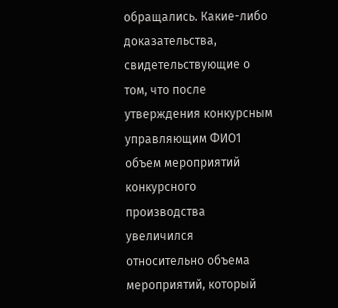обращались. Какие-либо доказательства, свидетельствующие о том, что после утверждения конкурсным управляющим ФИО1 объем мероприятий конкурсного производства увеличился относительно объема мероприятий, который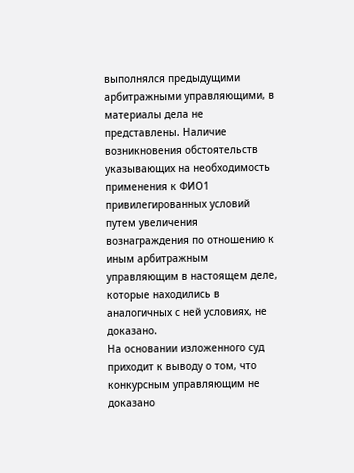выполнялся предыдущими арбитражными управляющими, в материалы дела не представлены. Наличие возникновения обстоятельств указывающих на необходимость применения к ФИО1 привилегированных условий путем увеличения вознаграждения по отношению к иным арбитражным управляющим в настоящем деле, которые находились в аналогичных с ней условиях, не доказано.
На основании изложенного суд приходит к выводу о том, что конкурсным управляющим не доказано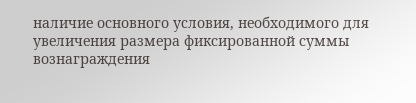наличие основного условия, необходимого для увеличения размера фиксированной суммы вознаграждения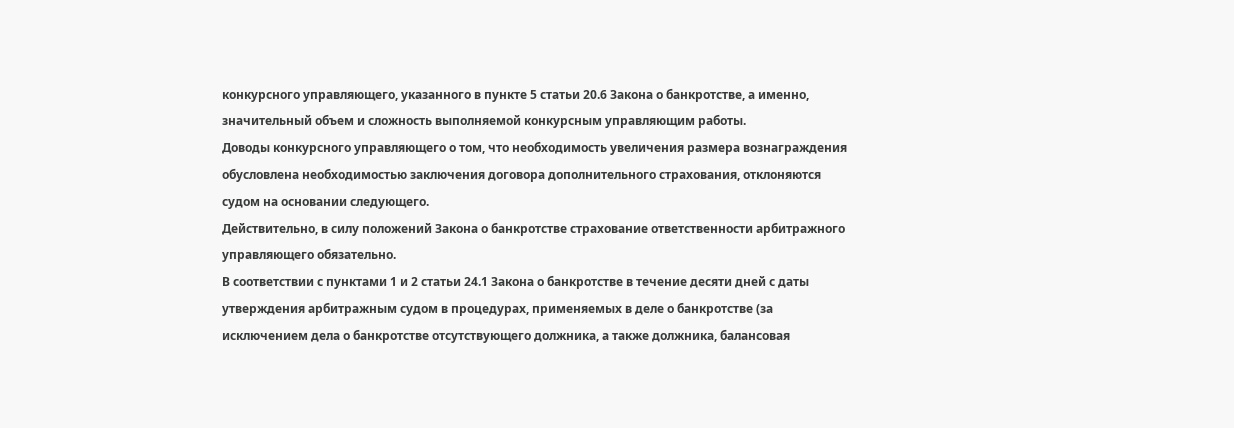конкурсного управляющего, указанного в пункте 5 статьи 20.6 Закона о банкротстве, а именно, значительный объем и сложность выполняемой конкурсным управляющим работы.
Доводы конкурсного управляющего о том, что необходимость увеличения размера вознаграждения обусловлена необходимостью заключения договора дополнительного страхования, отклоняются судом на основании следующего.
Действительно, в силу положений Закона о банкротстве страхование ответственности арбитражного управляющего обязательно.
В соответствии с пунктами 1 и 2 статьи 24.1 Закона о банкротстве в течение десяти дней с даты утверждения арбитражным судом в процедурах, применяемых в деле о банкротстве (за исключением дела о банкротстве отсутствующего должника, а также должника, балансовая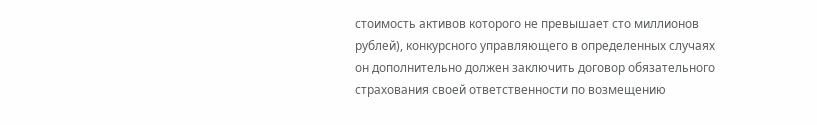стоимость активов которого не превышает сто миллионов рублей), конкурсного управляющего в определенных случаях он дополнительно должен заключить договор обязательного страхования своей ответственности по возмещению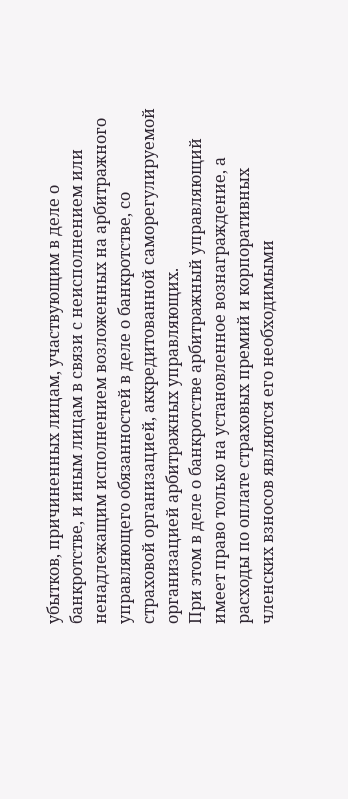убытков, причиненных лицам, участвующим в деле о банкротстве, и иным лицам в связи с неисполнением или ненадлежащим исполнением возложенных на арбитражного управляющего обязанностей в деле о банкротстве, со страховой организацией, аккредитованной саморегулируемой организацией арбитражных управляющих.
При этом в деле о банкротстве арбитражный управляющий имеет право только на установленное вознаграждение, а расходы по оплате страховых премий и корпоративных членских взносов являются его необходимыми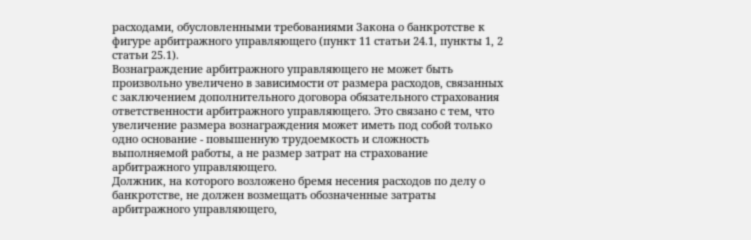расходами, обусловленными требованиями Закона о банкротстве к фигуре арбитражного управляющего (пункт 11 статьи 24.1, пункты 1, 2 статьи 25.1).
Вознаграждение арбитражного управляющего не может быть произвольно увеличено в зависимости от размера расходов, связанных с заключением дополнительного договора обязательного страхования ответственности арбитражного управляющего. Это связано с тем, что увеличение размера вознаграждения может иметь под собой только одно основание - повышенную трудоемкость и сложность выполняемой работы, а не размер затрат на страхование арбитражного управляющего.
Должник, на которого возложено бремя несения расходов по делу о банкротстве, не должен возмещать обозначенные затраты арбитражного управляющего,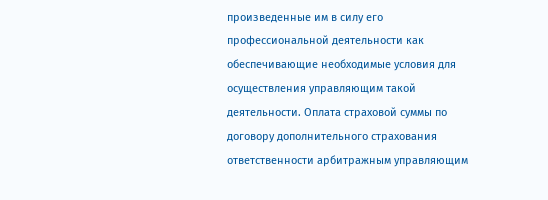произведенные им в силу его профессиональной деятельности как обеспечивающие необходимые условия для осуществления управляющим такой деятельности. Оплата страховой суммы по договору дополнительного страхования ответственности арбитражным управляющим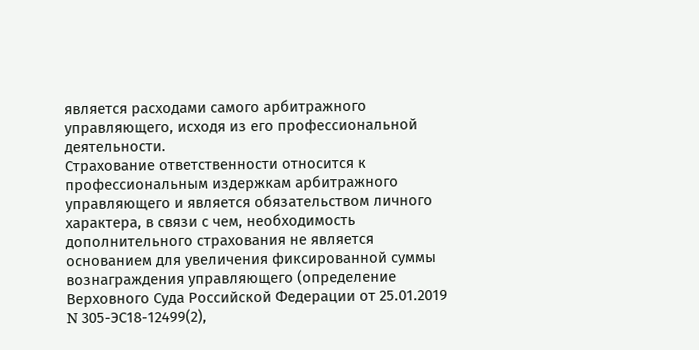является расходами самого арбитражного управляющего, исходя из его профессиональной деятельности.
Страхование ответственности относится к профессиональным издержкам арбитражного управляющего и является обязательством личного характера, в связи с чем, необходимость дополнительного страхования не является основанием для увеличения фиксированной суммы вознаграждения управляющего (определение Верховного Суда Российской Федерации от 25.01.2019 N 305-ЭС18-12499(2),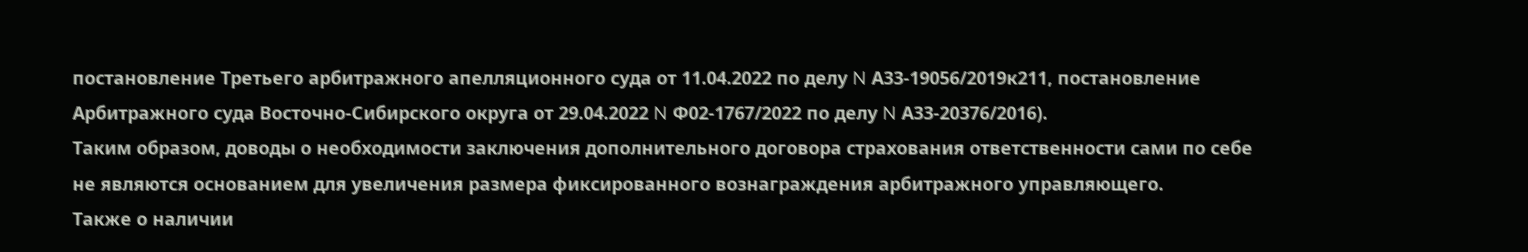постановление Третьего арбитражного апелляционного суда от 11.04.2022 по делу N А33-19056/2019к211, постановление Арбитражного суда Восточно-Сибирского округа от 29.04.2022 N Ф02-1767/2022 по делу N А33-20376/2016).
Таким образом, доводы о необходимости заключения дополнительного договора страхования ответственности сами по себе не являются основанием для увеличения размера фиксированного вознаграждения арбитражного управляющего.
Также о наличии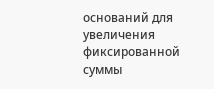оснований для увеличения фиксированной суммы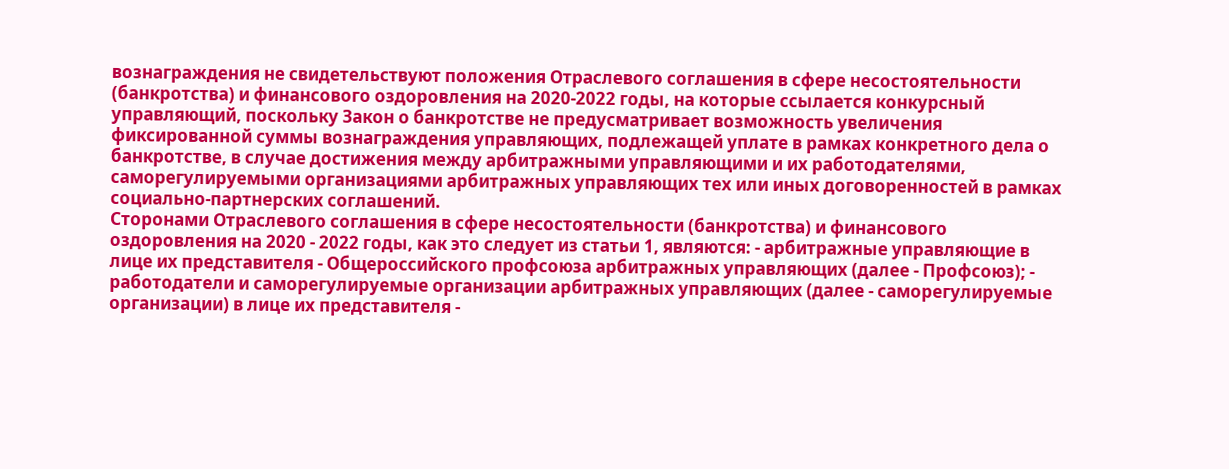вознаграждения не свидетельствуют положения Отраслевого соглашения в сфере несостоятельности (банкротства) и финансового оздоровления на 2020-2022 годы, на которые ссылается конкурсный управляющий, поскольку Закон о банкротстве не предусматривает возможность увеличения фиксированной суммы вознаграждения управляющих, подлежащей уплате в рамках конкретного дела о банкротстве, в случае достижения между арбитражными управляющими и их работодателями, саморегулируемыми организациями арбитражных управляющих тех или иных договоренностей в рамках социально-партнерских соглашений.
Сторонами Отраслевого соглашения в сфере несостоятельности (банкротства) и финансового оздоровления на 2020 - 2022 годы, как это следует из статьи 1, являются: - арбитражные управляющие в лице их представителя - Общероссийского профсоюза арбитражных управляющих (далее - Профсоюз); - работодатели и саморегулируемые организации арбитражных управляющих (далее - саморегулируемые организации) в лице их представителя -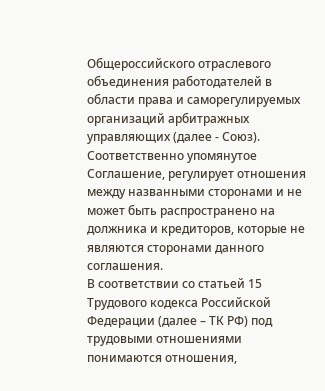Общероссийского отраслевого объединения работодателей в области права и саморегулируемых организаций арбитражных управляющих (далее - Союз). Соответственно упомянутое Соглашение, регулирует отношения между названными сторонами и не может быть распространено на должника и кредиторов, которые не являются сторонами данного соглашения.
В соответствии со статьей 15 Трудового кодекса Российской Федерации (далее – ТК РФ) под трудовыми отношениями понимаются отношения,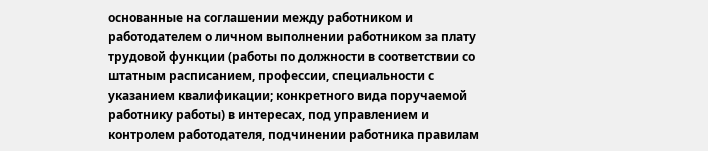основанные на соглашении между работником и работодателем о личном выполнении работником за плату трудовой функции (работы по должности в соответствии со штатным расписанием, профессии, специальности с указанием квалификации; конкретного вида поручаемой работнику работы) в интересах, под управлением и контролем работодателя, подчинении работника правилам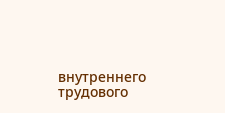внутреннего трудового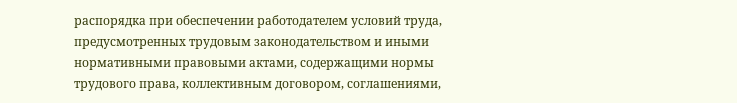распорядка при обеспечении работодателем условий труда, предусмотренных трудовым законодательством и иными нормативными правовыми актами, содержащими нормы трудового права, коллективным договором, соглашениями,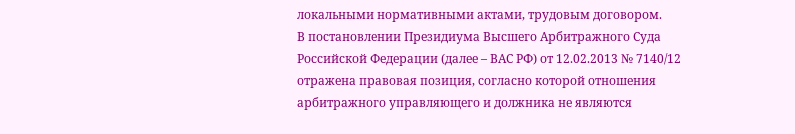локальными нормативными актами, трудовым договором.
В постановлении Президиума Высшего Арбитражного Суда Российской Федерации (далее – ВАС РФ) от 12.02.2013 № 7140/12 отражена правовая позиция, согласно которой отношения арбитражного управляющего и должника не являются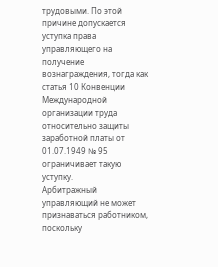трудовыми. По этой причине допускается уступка права управляющего на получение вознаграждения, тогда как статья 10 Конвенции Международной организации труда относительно защиты заработной платы от 01.07.1949 № 95 ограничивает такую уступку.
Арбитражный управляющий не может признаваться работником, поскольку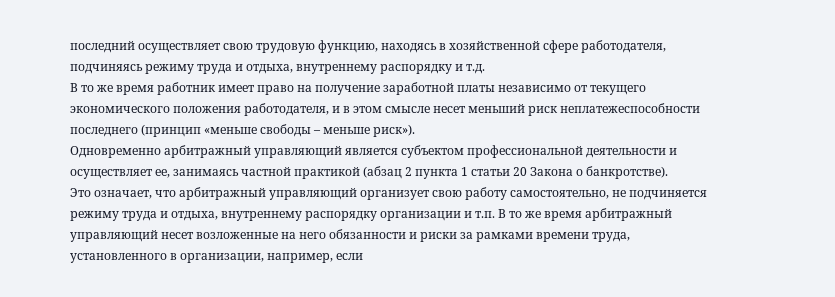последний осуществляет свою трудовую функцию, находясь в хозяйственной сфере работодателя, подчиняясь режиму труда и отдыха, внутреннему распорядку и т.д.
В то же время работник имеет право на получение заработной платы независимо от текущего экономического положения работодателя, и в этом смысле несет меньший риск неплатежеспособности последнего (принцип «меньше свободы – меньше риск»).
Одновременно арбитражный управляющий является субъектом профессиональной деятельности и осуществляет ее, занимаясь частной практикой (абзац 2 пункта 1 статьи 20 Закона о банкротстве).
Это означает, что арбитражный управляющий организует свою работу самостоятельно, не подчиняется режиму труда и отдыха, внутреннему распорядку организации и т.п. В то же время арбитражный управляющий несет возложенные на него обязанности и риски за рамками времени труда, установленного в организации, например, если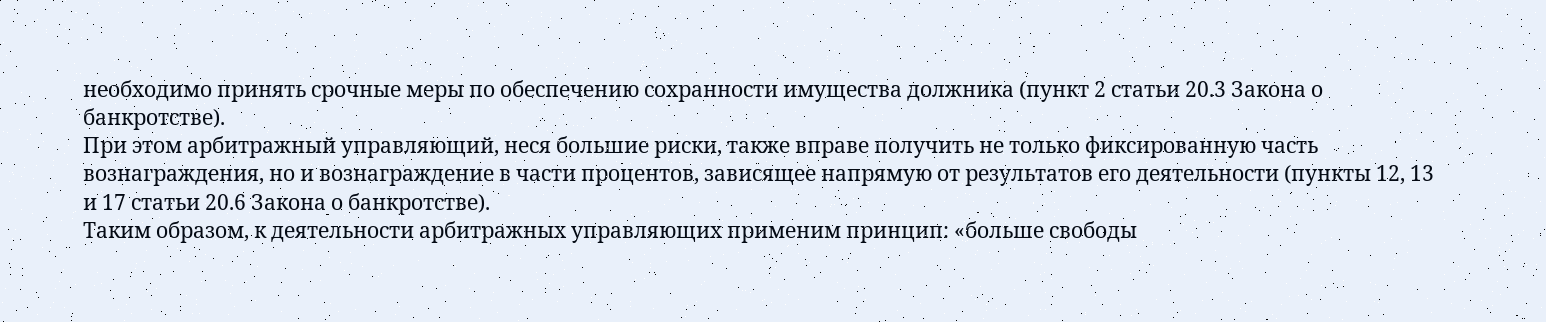необходимо принять срочные меры по обеспечению сохранности имущества должника (пункт 2 статьи 20.3 Закона о банкротстве).
При этом арбитражный управляющий, неся большие риски, также вправе получить не только фиксированную часть вознаграждения, но и вознаграждение в части процентов, зависящее напрямую от результатов его деятельности (пункты 12, 13 и 17 статьи 20.6 Закона о банкротстве).
Таким образом, к деятельности арбитражных управляющих применим принцип: «больше свободы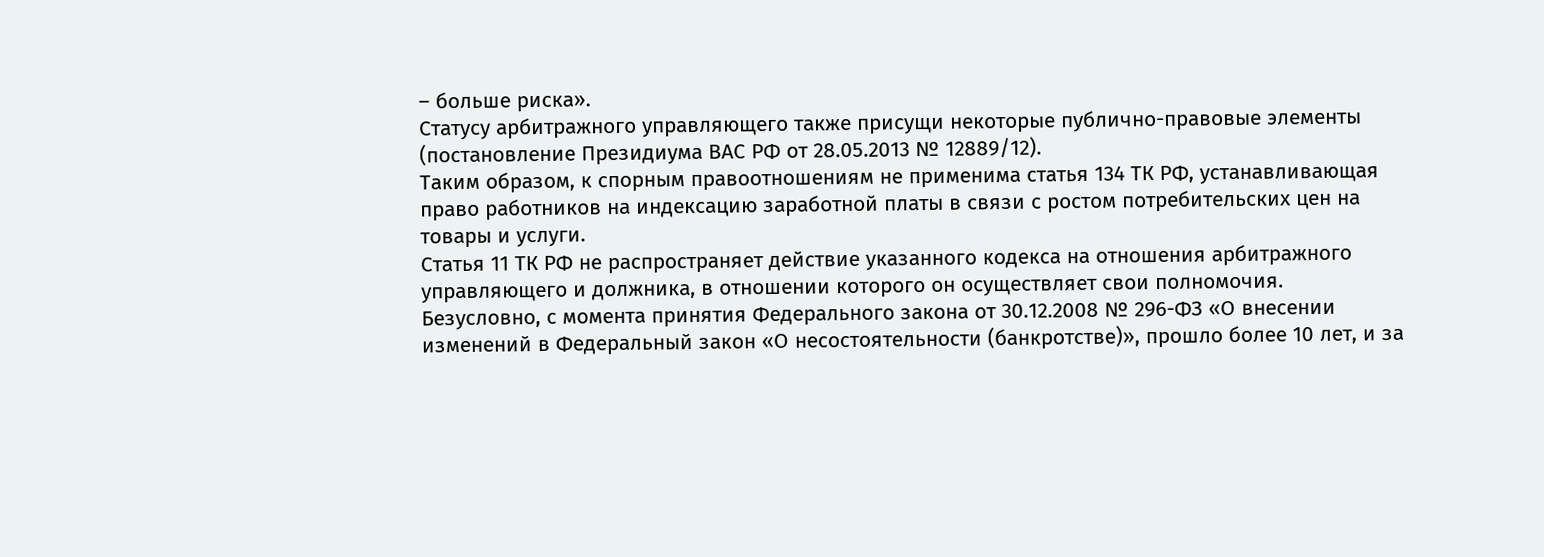– больше риска».
Статусу арбитражного управляющего также присущи некоторые публично-правовые элементы (постановление Президиума ВАС РФ от 28.05.2013 № 12889/12).
Таким образом, к спорным правоотношениям не применима статья 134 ТК РФ, устанавливающая право работников на индексацию заработной платы в связи с ростом потребительских цен на товары и услуги.
Статья 11 ТК РФ не распространяет действие указанного кодекса на отношения арбитражного управляющего и должника, в отношении которого он осуществляет свои полномочия.
Безусловно, с момента принятия Федерального закона от 30.12.2008 № 296-ФЗ «О внесении изменений в Федеральный закон «О несостоятельности (банкротстве)», прошло более 10 лет, и за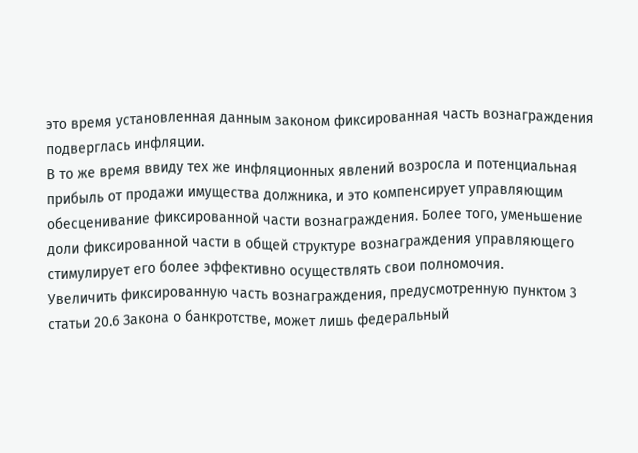это время установленная данным законом фиксированная часть вознаграждения подверглась инфляции.
В то же время ввиду тех же инфляционных явлений возросла и потенциальная прибыль от продажи имущества должника, и это компенсирует управляющим обесценивание фиксированной части вознаграждения. Более того, уменьшение доли фиксированной части в общей структуре вознаграждения управляющего стимулирует его более эффективно осуществлять свои полномочия.
Увеличить фиксированную часть вознаграждения, предусмотренную пунктом 3 статьи 20.6 Закона о банкротстве, может лишь федеральный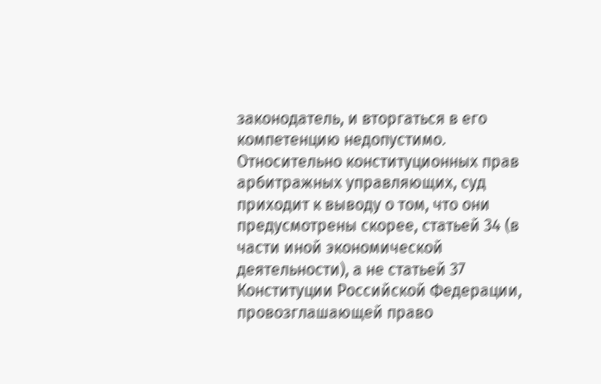законодатель, и вторгаться в его компетенцию недопустимо.
Относительно конституционных прав арбитражных управляющих, суд приходит к выводу о том, что они предусмотрены скорее, статьей 34 (в части иной экономической деятельности), а не статьей 37 Конституции Российской Федерации, провозглашающей право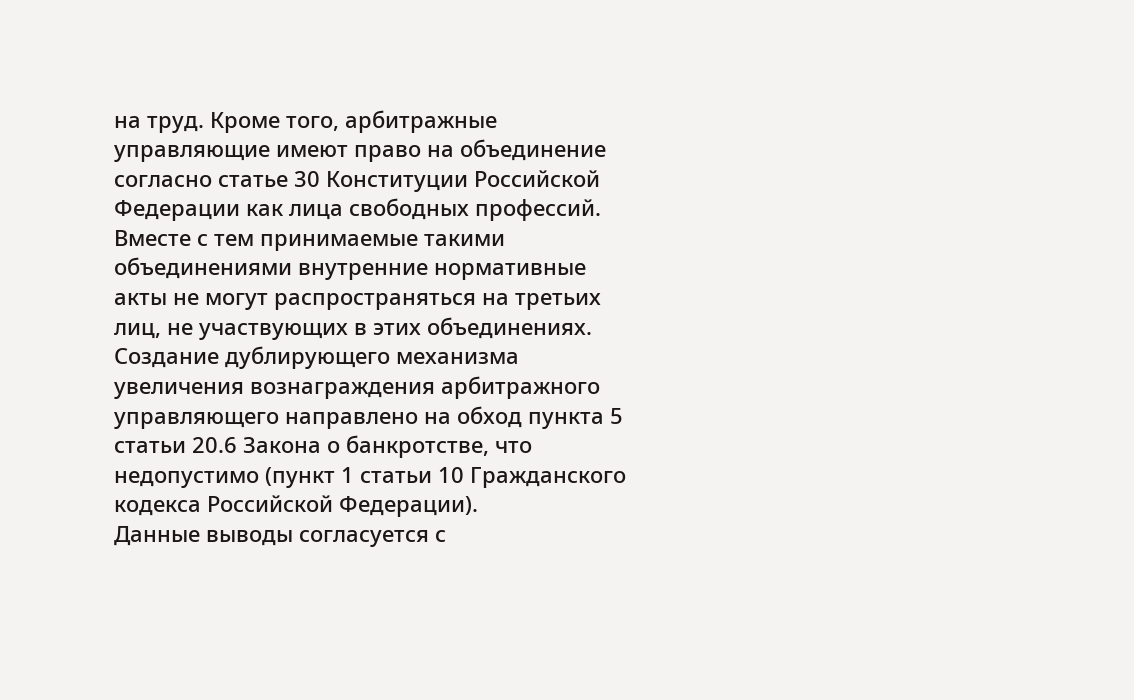на труд. Кроме того, арбитражные управляющие имеют право на объединение согласно статье 30 Конституции Российской Федерации как лица свободных профессий. Вместе с тем принимаемые такими объединениями внутренние нормативные акты не могут распространяться на третьих лиц, не участвующих в этих объединениях.
Создание дублирующего механизма увеличения вознаграждения арбитражного управляющего направлено на обход пункта 5 статьи 20.6 Закона о банкротстве, что недопустимо (пункт 1 статьи 10 Гражданского кодекса Российской Федерации).
Данные выводы согласуется с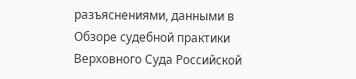разъяснениями, данными в Обзоре судебной практики Верховного Суда Российской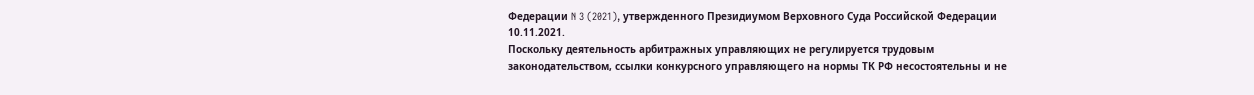Федерации N 3 (2021), утвержденного Президиумом Верховного Суда Российской Федерации 10.11.2021.
Поскольку деятельность арбитражных управляющих не регулируется трудовым законодательством, ссылки конкурсного управляющего на нормы ТК РФ несостоятельны и не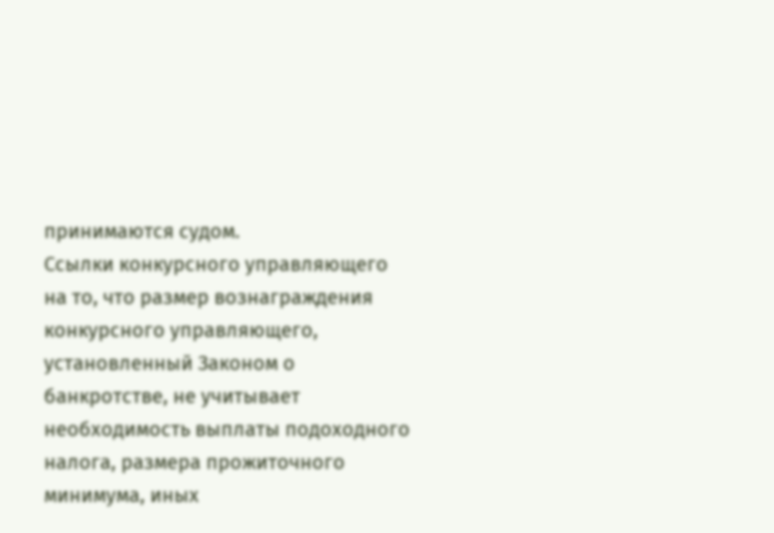принимаются судом.
Ссылки конкурсного управляющего на то, что размер вознаграждения конкурсного управляющего, установленный Законом о банкротстве, не учитывает необходимость выплаты подоходного налога, размера прожиточного минимума, иных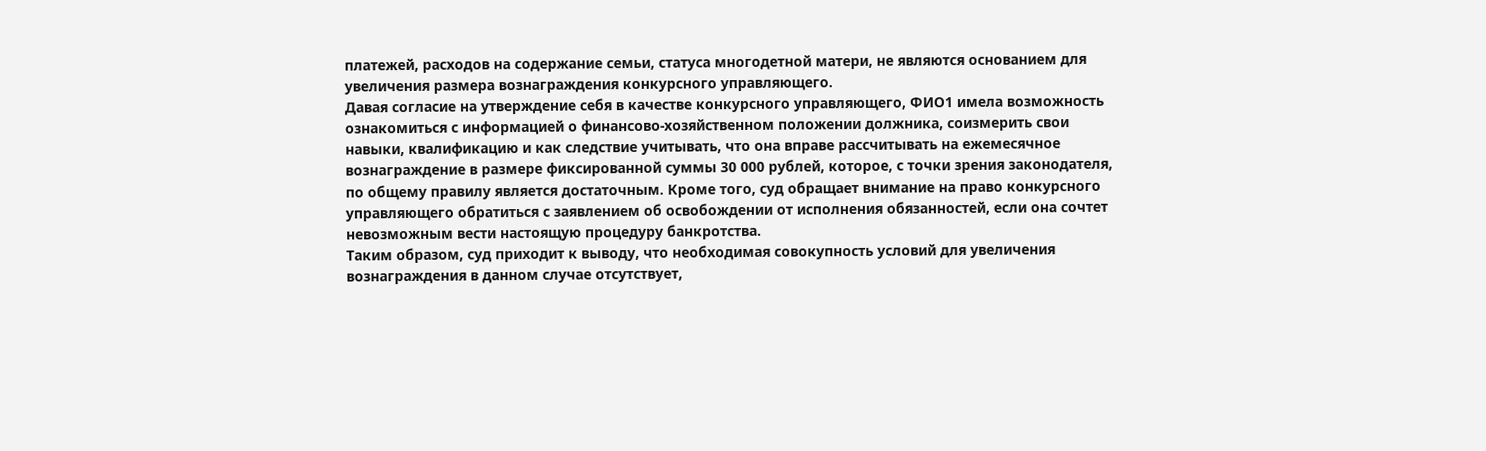платежей, расходов на содержание семьи, статуса многодетной матери, не являются основанием для увеличения размера вознаграждения конкурсного управляющего.
Давая согласие на утверждение себя в качестве конкурсного управляющего, ФИО1 имела возможность ознакомиться с информацией о финансово-хозяйственном положении должника, соизмерить свои навыки, квалификацию и как следствие учитывать, что она вправе рассчитывать на ежемесячное вознаграждение в размере фиксированной суммы 30 000 рублей, которое, с точки зрения законодателя, по общему правилу является достаточным. Кроме того, суд обращает внимание на право конкурсного управляющего обратиться с заявлением об освобождении от исполнения обязанностей, если она сочтет невозможным вести настоящую процедуру банкротства.
Таким образом, суд приходит к выводу, что необходимая совокупность условий для увеличения вознаграждения в данном случае отсутствует,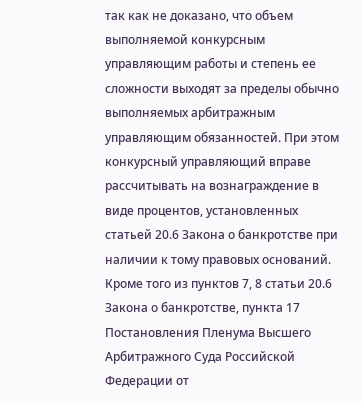так как не доказано, что объем выполняемой конкурсным управляющим работы и степень ее сложности выходят за пределы обычно выполняемых арбитражным управляющим обязанностей. При этом конкурсный управляющий вправе рассчитывать на вознаграждение в виде процентов, установленных статьей 20.6 Закона о банкротстве при наличии к тому правовых оснований.
Кроме того из пунктов 7, 8 статьи 20.6 Закона о банкротстве, пункта 17 Постановления Пленума Высшего Арбитражного Суда Российской Федерации от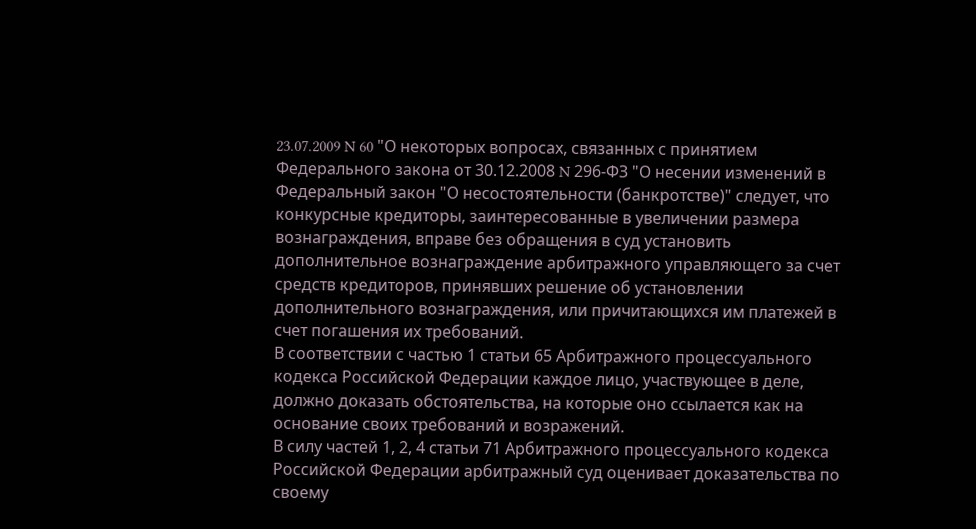23.07.2009 N 60 "О некоторых вопросах, связанных с принятием Федерального закона от 30.12.2008 N 296-ФЗ "О несении изменений в Федеральный закон "О несостоятельности (банкротстве)" следует, что конкурсные кредиторы, заинтересованные в увеличении размера вознаграждения, вправе без обращения в суд установить дополнительное вознаграждение арбитражного управляющего за счет средств кредиторов, принявших решение об установлении дополнительного вознаграждения, или причитающихся им платежей в счет погашения их требований.
В соответствии с частью 1 статьи 65 Арбитражного процессуального кодекса Российской Федерации каждое лицо, участвующее в деле, должно доказать обстоятельства, на которые оно ссылается как на основание своих требований и возражений.
В силу частей 1, 2, 4 статьи 71 Арбитражного процессуального кодекса Российской Федерации арбитражный суд оценивает доказательства по своему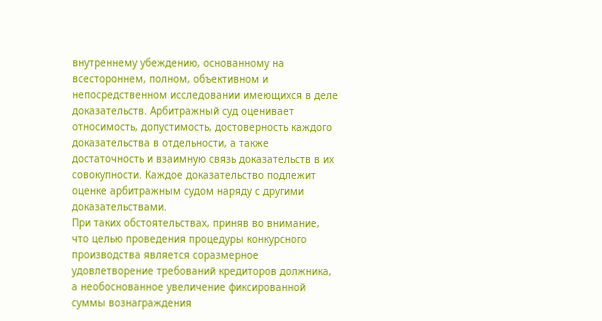внутреннему убеждению, основанному на всестороннем, полном, объективном и непосредственном исследовании имеющихся в деле доказательств. Арбитражный суд оценивает относимость, допустимость, достоверность каждого доказательства в отдельности, а также достаточность и взаимную связь доказательств в их совокупности. Каждое доказательство подлежит оценке арбитражным судом наряду с другими доказательствами.
При таких обстоятельствах, приняв во внимание, что целью проведения процедуры конкурсного производства является соразмерное удовлетворение требований кредиторов должника, а необоснованное увеличение фиксированной суммы вознаграждения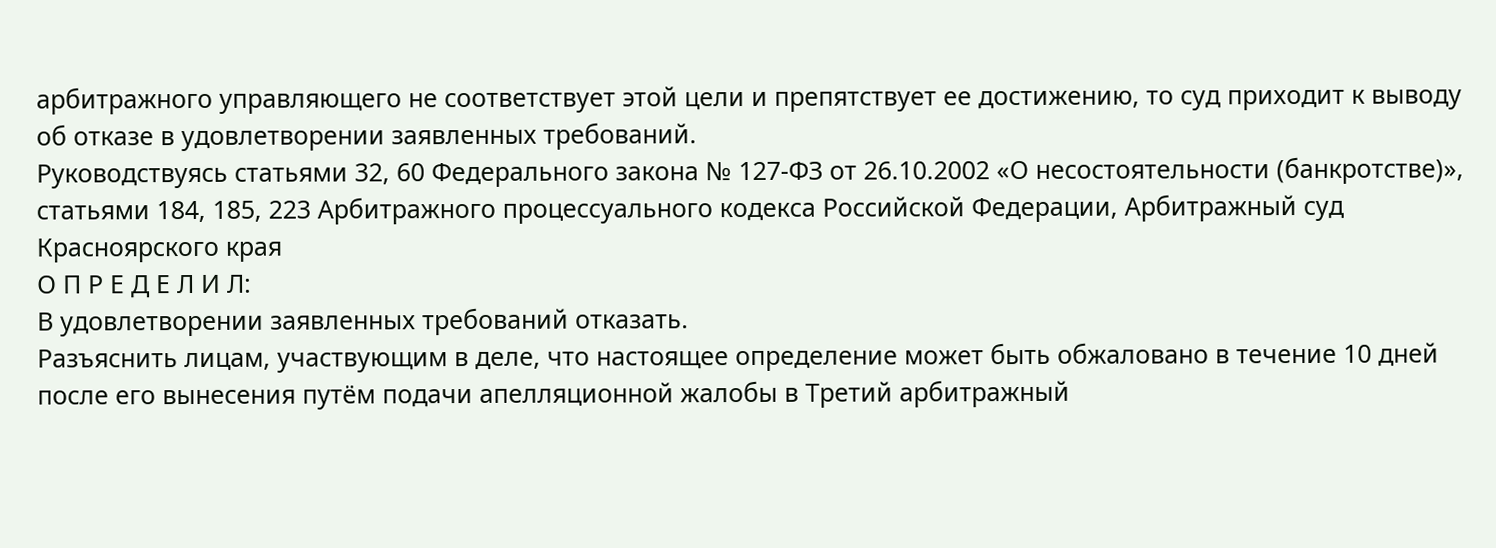арбитражного управляющего не соответствует этой цели и препятствует ее достижению, то суд приходит к выводу об отказе в удовлетворении заявленных требований.
Руководствуясь статьями 32, 60 Федерального закона № 127-ФЗ от 26.10.2002 «О несостоятельности (банкротстве)», статьями 184, 185, 223 Арбитражного процессуального кодекса Российской Федерации, Арбитражный суд Красноярского края
О П Р Е Д Е Л И Л:
В удовлетворении заявленных требований отказать.
Разъяснить лицам, участвующим в деле, что настоящее определение может быть обжаловано в течение 10 дней после его вынесения путём подачи апелляционной жалобы в Третий арбитражный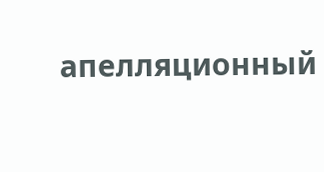апелляционный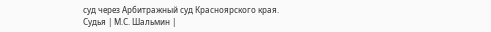суд через Арбитражный суд Красноярского края.
Судья | М.С. Шальмин |